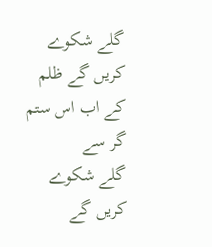گلے شکوے کریں گے ظلم کے اب اس ستم گر سے
گلے شکوے کریں گے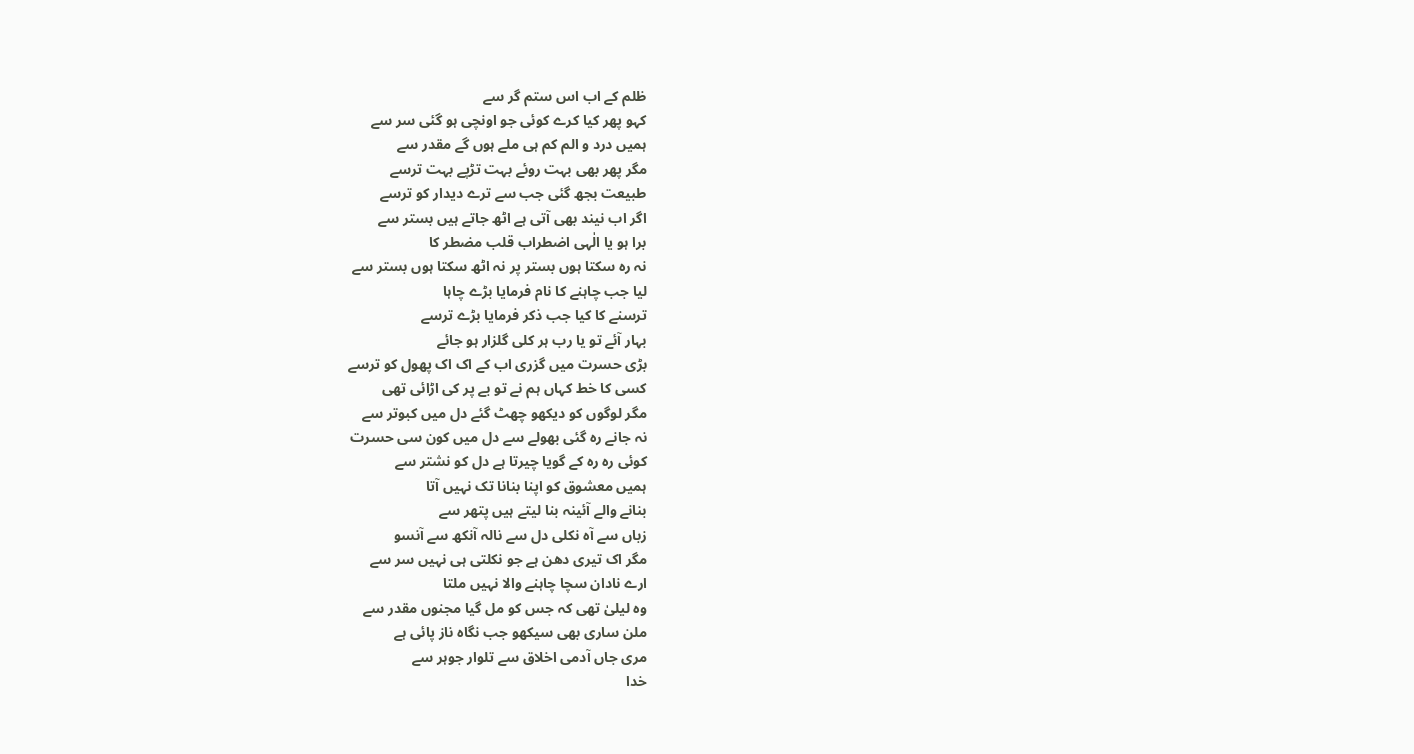ظلم کے اب اس ستم گر سے
کہو پھر کیا کرے کوئی جو اونچی ہو گئی سر سے
ہمیں درد و الم کم ہی ملے ہوں گے مقدر سے
مگر پھر بھی بہت روئے بہت تڑپے بہت ترسے
طبیعت بجھ گئی جب سے ترے دیدار کو ترسے
اگر اب نیند بھی آتی ہے اٹھ جاتے ہیں بستر سے
برا ہو یا الٰہی اضطراب قلب مضطر کا
نہ رہ سکتا ہوں بستر پر نہ اٹھ سکتا ہوں بستر سے
لیا جب چاہنے کا نام فرمایا بڑے چاہا
ترسنے کا کیا جب ذکر فرمایا بڑے ترسے
بہار آئے تو یا رب ہر کلی گلزار ہو جائے
بڑی حسرت میں گزری اب کے اک اک پھول کو ترسے
کسی کا خط کہاں ہم نے تو بے پر کی اڑائی تھی
مگر لوگوں کو دیکھو چھٹ گئے دل میں کبوتر سے
نہ جانے رہ گئی بھولے سے دل میں کون سی حسرت
کوئی رہ رہ کے گویا چیرتا ہے دل کو نشتر سے
ہمیں معشوق کو اپنا بنانا تک نہیں آتا
بنانے والے آئینہ بنا لیتے ہیں پتھر سے
زباں سے آہ نکلی دل سے نالہ آنکھ سے آنسو
مگر اک تیری دھن ہے جو نکلتی ہی نہیں سر سے
ارے نادان سچا چاہنے والا نہیں ملتا
وہ لیلیٰ تھی کہ جس کو مل گیا مجنوں مقدر سے
ملن ساری بھی سیکھو جب نگاہ ناز پائی ہے
مری جاں آدمی اخلاق سے تلوار جوہر سے
خدا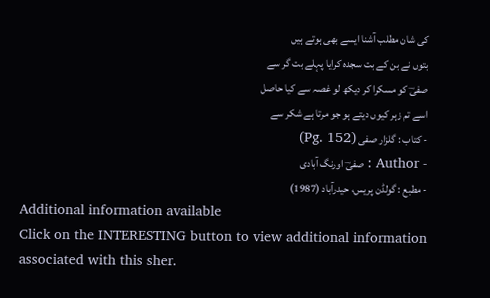کی شان مطلب آشنا ایسے بھی ہوتے ہیں
بتوں نے بن کے بت سجدہ کرایا پہلے بت گر سے
صفیؔ کو مسکرا کر دیکھ لو غصہ سے کیا حاصل
اسے تم زہر کیوں دیتے ہو جو مرتا ہے شکر سے
- کتاب : گلزار صفی (Pg. 152)
- Author : صفیؔ اورنگ آبادی
- مطبع : گولڈن پریس، حیدرآباد (1987)
Additional information available
Click on the INTERESTING button to view additional information associated with this sher.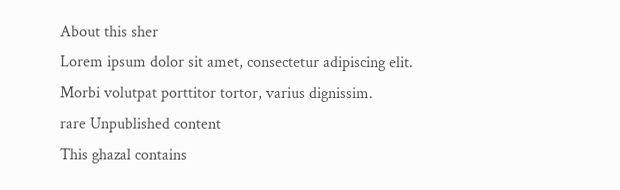About this sher
Lorem ipsum dolor sit amet, consectetur adipiscing elit. Morbi volutpat porttitor tortor, varius dignissim.
rare Unpublished content
This ghazal contains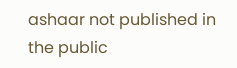ashaar not published in the public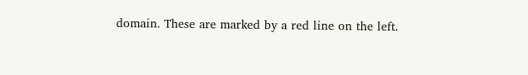domain. These are marked by a red line on the left.